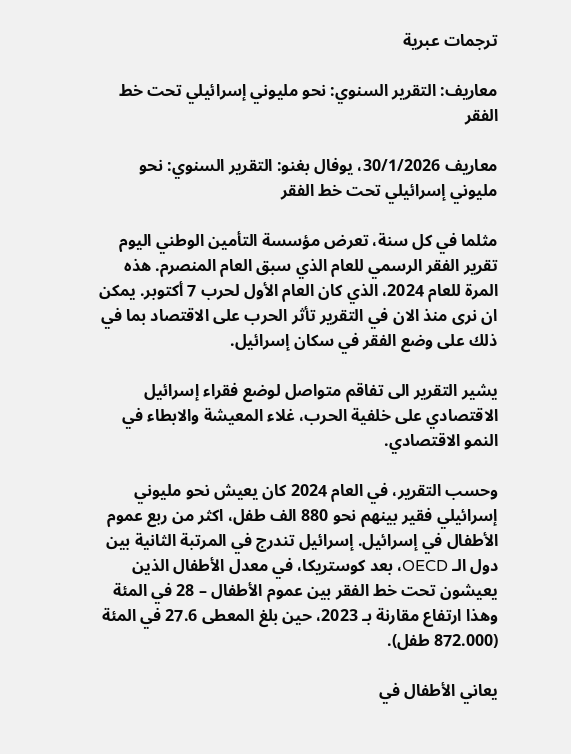ترجمات عبرية

معاريف: التقرير السنوي: نحو مليوني إسرائيلي تحت خط الفقر

معاريف 30/1/2026، يوفال بغنو: التقرير السنوي: نحو مليوني إسرائيلي تحت خط الفقر

مثلما في كل سنة، تعرض مؤسسة التأمين الوطني اليوم تقرير الفقر الرسمي للعام الذي سبق العام المنصرم. هذه المرة للعام 2024، الذي كان العام الأول لحرب 7 أكتوبر. يمكن ان نرى منذ الان في التقرير تأثر الحرب على الاقتصاد بما في ذلك على وضع الفقر في سكان إسرائيل.

يشير التقرير الى تفاقم متواصل لوضع فقراء إسرائيل الاقتصادي على خلفية الحرب، غلاء المعيشة والابطاء في النمو الاقتصادي.

وحسب التقرير، في العام 2024 كان يعيش نحو مليوني إسرائيلي فقير بينهم نحو 880 الف طفل، اكثر من ربع عموم الأطفال في إسرائيل. إسرائيل تندرج في المرتبة الثانية بين دول الـ OECD، بعد كوستريكا، في معدل الأطفال الذين يعيشون تحت خط الفقر بين عموم الأطفال – 28 في المئة وهذا ارتفاع مقارنة بـ 2023، حين بلغ المعطى 27.6 في المئة (872.000 طفل).

يعاني الأطفال في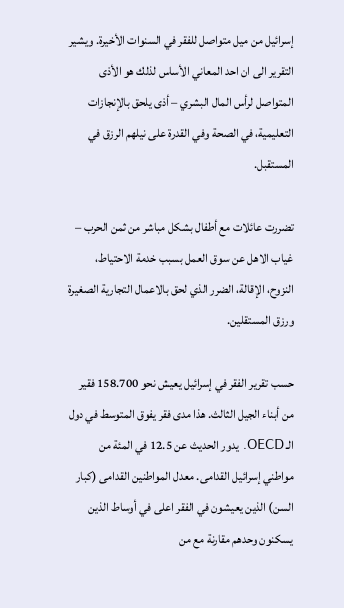إسرائيل من ميل متواصل للفقر في السنوات الأخيرة. ويشير التقرير الى ان احد المعاني الأساس لذلك هو الأذى المتواصل لرأس المال البشري – أذى يلحق بالإنجازات التعليمية، في الصحة وفي القدرة على نيلهم الرزق في المستقبل.

تضررت عائلات مع أطفال بشكل مباشر من ثمن الحرب – غياب الاهل عن سوق العمل بسبب خدمة الاحتياط، النزوح، الإقالة، الضرر الذي لحق بالاعمال التجارية الصغيرة ورزق المستقلين.

حسب تقرير الفقر في إسرائيل يعيش نحو 158.700 فقير من أبناء الجيل الثالث. هذا مدى فقر يفوق المتوسط في دول الـ OECD. يدور الحديث عن 12.5 في المئة من مواطني إسرائيل القدامى. معدل المواطنين القدامى (كبار السن) الذين يعيشون في الفقر اعلى في أوساط الذين يسكنون وحدهم مقارنة مع من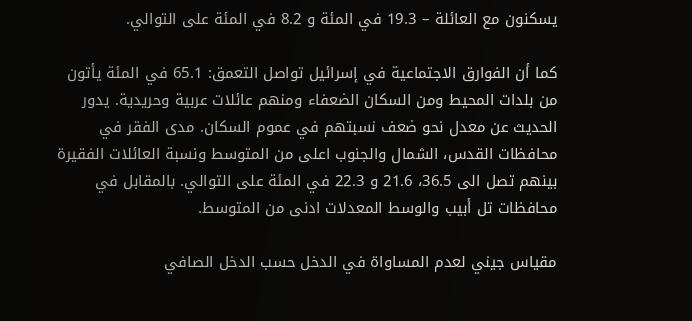يسكنون مع العائلة – 19.3 في المئة و 8.2 في المئة على التوالي.

كما أن الفوارق الاجتماعية في إسرائيل تواصل التعمق: 65.1 في المئة يأتون من بلدات المحيط ومن السكان الضعفاء ومنهم عائلات عربية وحريدية. يدور الحديث عن معدل نحو ضعف نسبتهم في عموم السكان. مدى الفقر في محافظات القدس، الشمال والجنوب اعلى من المتوسط ونسبة العائلات الفقيرة بينهم تصل الى 36.5، 21.6 و 22.3 في المئة على التوالي. بالمقابل في محافظات تل أبيب والوسط المعدلات ادنى من المتوسط.

مقياس جيني لعدم المساواة في الدخل حسب الدخل الصافي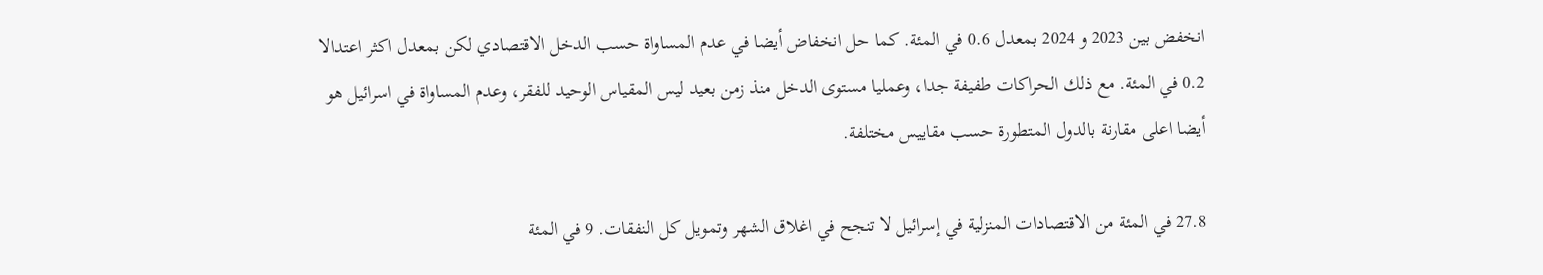انخفض بين 2023 و 2024 بمعدل 0.6 في المئة. كما حل انخفاض أيضا في عدم المساواة حسب الدخل الاقتصادي لكن بمعدل اكثر اعتدالا 0.2 في المئة. مع ذلك الحراكات طفيفة جدا، وعمليا مستوى الدخل منذ زمن بعيد ليس المقياس الوحيد للفقر، وعدم المساواة في اسرائيل هو أيضا اعلى مقارنة بالدول المتطورة حسب مقاييس مختلفة.

27.8 في المئة من الاقتصادات المنزلية في إسرائيل لا تنجح في اغلاق الشهر وتمويل كل النفقات. 9 في المئة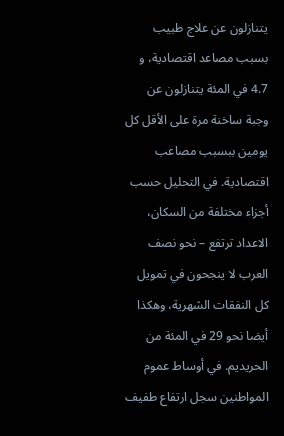يتنازلون عن علاج طبيب بسبب مصاعد اقتصادية، و 4.7 في المئة يتنازلون عن وجبة ساخنة مرة على الأقل كل يومين ببسبب مصاعب اقتصادية. في التحليل حسب أجزاء مختلفة من السكان، الاعداد ترتفع – نحو نصف العرب لا ينجحون في تمويل كل النفقات الشهرية، وهكذا أيضا نحو 29 في المئة من الحريديم. في أوساط عموم المواطنين سجل ارتفاع طفيف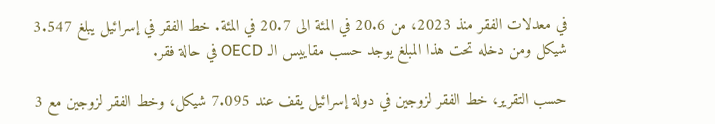في معدلات الفقر منذ 2023، من 20.6 في المئة الى 20.7 في المئة. خط الفقر في إسرائيل يبلغ 3.547 شيكل ومن دخله تحت هذا المبلغ يوجد حسب مقاييس الـ OECD في حالة فقر.

حسب التقرير، خط الفقر لزوجين في دولة إسرائيل يقف عند 7.095 شيكل، وخط الفقر لزوجين مع 3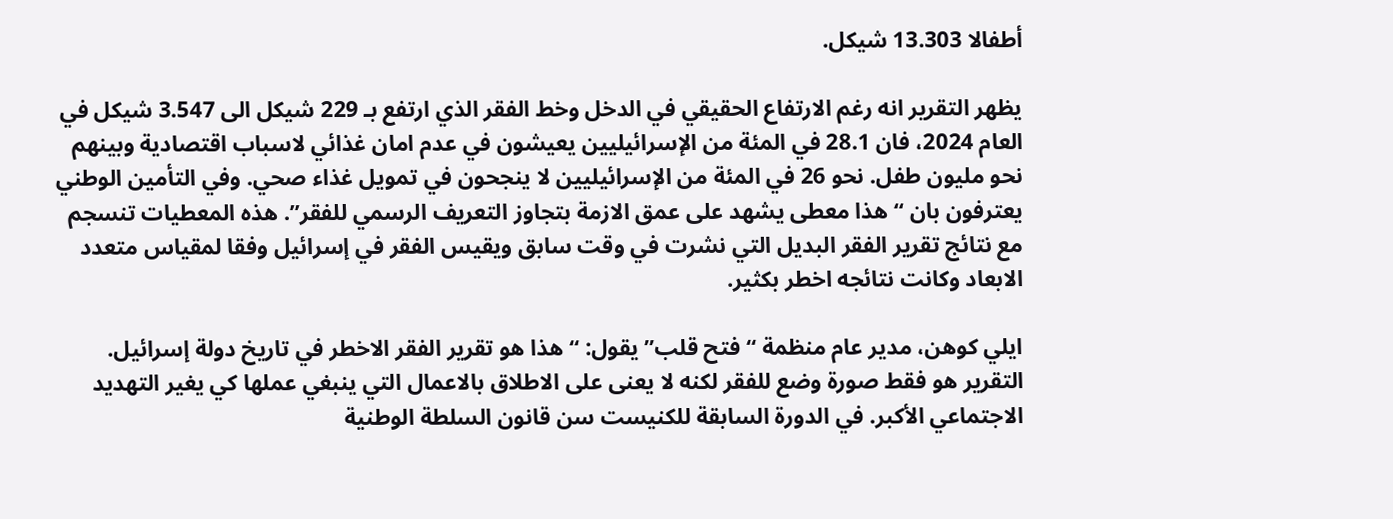أطفالا 13.303 شيكل.

يظهر التقرير انه رغم الارتفاع الحقيقي في الدخل وخط الفقر الذي ارتفع بـ 229 شيكل الى 3.547 شيكل في العام 2024، فان 28.1 في المئة من الإسرائيليين يعيشون في عدم امان غذائي لاسباب اقتصادية وبينهم نحو مليون طفل. نحو 26 في المئة من الإسرائيليين لا ينجحون في تمويل غذاء صحي. وفي التأمين الوطني يعترفون بان “هذا معطى يشهد على عمق الازمة بتجاوز التعريف الرسمي للفقر”. هذه المعطيات تنسجم مع نتائج تقرير الفقر البديل التي نشرت في وقت سابق ويقيس الفقر في إسرائيل وفقا لمقياس متعدد الابعاد وكانت نتائجه اخطر بكثير.

ايلي كوهن، مدير عام منظمة “فتح قلب” يقول: “هذا هو تقرير الفقر الاخطر في تاريخ دولة إسرائيل. التقرير هو فقط صورة وضع للفقر لكنه لا يعنى على الاطلاق بالاعمال التي ينبغي عملها كي يغير التهديد الاجتماعي الأكبر. في الدورة السابقة للكنيست سن قانون السلطة الوطنية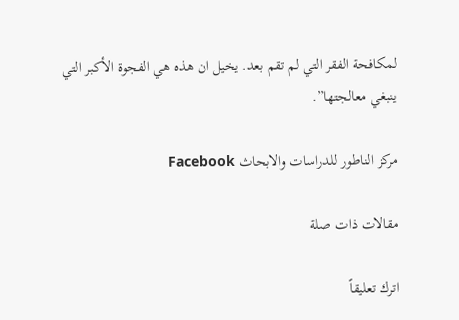لمكافحة الفقر التي لم تقم بعد. يخيل ان هذه هي الفجوة الأكبر التي ينبغي معالجتها”.

مركز الناطور للدراسات والابحاث Facebook

مقالات ذات صلة

اترك تعليقاً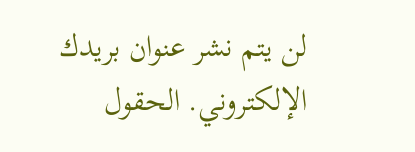لن يتم نشر عنوان بريدك الإلكتروني. الحقول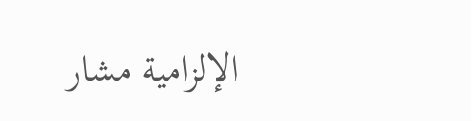الإلزامية مشار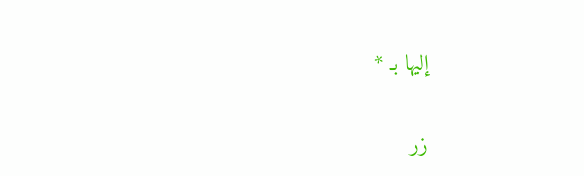إليها بـ *

زر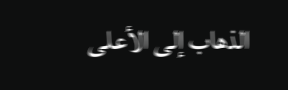الذهاب إلى الأعلى